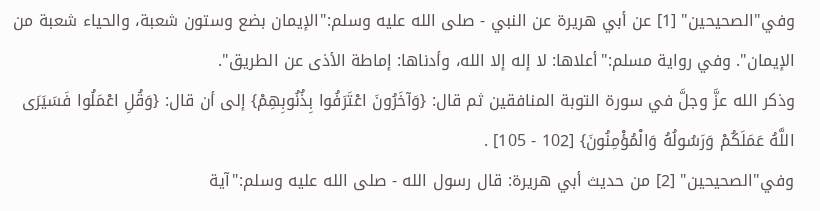وفي"الصحيحين" [1] عن أبي هريرة عن النبي - صلى الله عليه وسلم:"الإيمان بضع وستون شعبة، والحياء شعبة من الإيمان". وفي رواية مسلم:"أعلاها: لا إله إلا الله، وأدناها: إماطة الأذى عن الطريق".
وذكر الله عزَّ وجلَّ في سورة التوبة المنافقين ثم قال: {وَآخَرُونَ اعْتَرَفُوا بِذُنُوبِهِمْ} إلى أن قال: {وَقُلِ اعْمَلُوا فَسَيَرَى اللَّهُ عَمَلَكُمْ وَرَسُولُهُ وَالْمُؤْمِنُونَ} [102 - 105] .
وفي"الصحيحين" [2] من حديث أبي هريرة: قال رسول الله - صلى الله عليه وسلم:"آية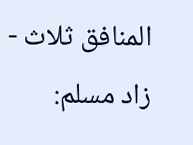المنافق ثلاث - زاد مسلم: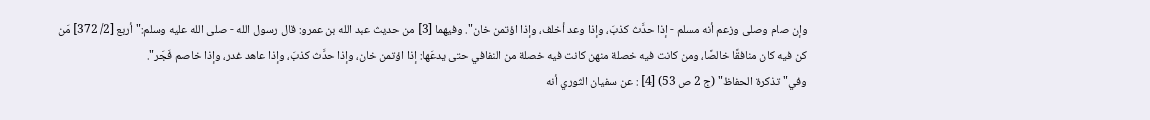وإن صام وصلى وزعم أنه مسلم - إذا حدَّث كذبَ، وإذا وعد أخلف، وإذا اؤتمن خان". وفيهما [3] من حديث عبد الله بن عمرو: قال رسول الله - صلى الله عليه وسلم:"أربع [2/ 372] مَن كن فيه كان منافقًا خالصًا، ومن كانت فيه خصلة منهن كانت فيه خصلة من النفافي حتى يدعَها: إذا اؤتمن خان، وإذا حدَّث كذبَ، وإذا عاهد غدر، وإذا خاصم فَجَر".
وفي"تذكرة الحفاظ" (ج 2 ص 53) [4] : عن سفيان الثوري أنه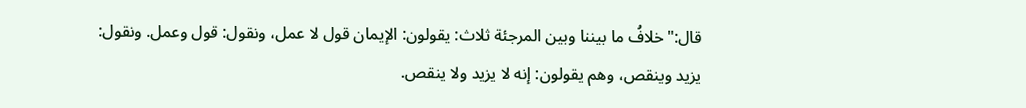قال:"خلافُ ما بيننا وبين المرجئة ثلاث: يقولون: الإيمان قول لا عمل، ونقول: قول وعمل. ونقول: يزيد وينقص، وهم يقولون: إنه لا يزيد ولا ينقص.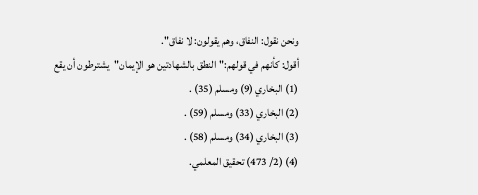ونحن نقول: النفاق، وهم يقولون: لا نفاق".
أقول: كأنهم في قولهم:"النطق بالشهادتين هو الإيمان"يشترطون أن يقع
(1) البخاري (9) ومسلم (35) .
(2) البخاري (33) ومسلم (59) .
(3) البخاري (34) ومسلم (58) .
(4) (2/ 473) تحقيق المعلمي.